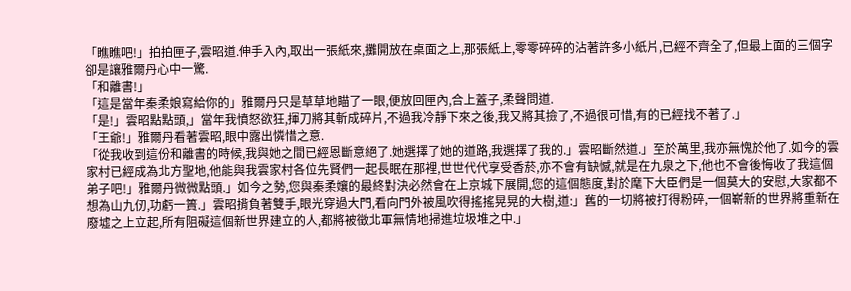「瞧瞧吧!」拍拍匣子,雲昭道.伸手入內,取出一張紙來,攤開放在桌面之上,那張紙上,零零碎碎的沾著許多小紙片,已經不齊全了,但最上面的三個字卻是讓雅爾丹心中一驚.
「和離書!」
「這是當年秦柔娘寫給你的」雅爾丹只是草草地瞄了一眼,便放回匣內,合上蓋子,柔聲問道.
「是!」雲昭點點頭,」當年我憤怒欲狂,揮刀將其斬成碎片,不過我冷靜下來之後,我又將其撿了,不過很可惜,有的已經找不著了.」
「王爺!」雅爾丹看著雲昭,眼中露出憐惜之意.
「從我收到這份和離書的時候,我與她之間已經恩斷意絕了.她選擇了她的道路,我選擇了我的.」雲昭斷然道.」至於萬里,我亦無愧於他了.如今的雲家村已經成為北方聖地,他能與我雲家村各位先賢們一起長眠在那裡,世世代代享受香菸,亦不會有缺憾,就是在九泉之下,他也不會後悔收了我這個弟子吧!」雅爾丹微微點頭.」如今之勢,您與秦柔孃的最終對決必然會在上京城下展開,您的這個態度,對於麾下大臣們是一個莫大的安慰,大家都不想為山九仞,功虧一簣.」雲昭揹負著雙手,眼光穿過大門,看向門外被風吹得搖搖晃晃的大樹,道:」舊的一切將被打得粉碎,一個嶄新的世界將重新在廢墟之上立起,所有阻礙這個新世界建立的人,都將被徵北軍無情地掃進垃圾堆之中.」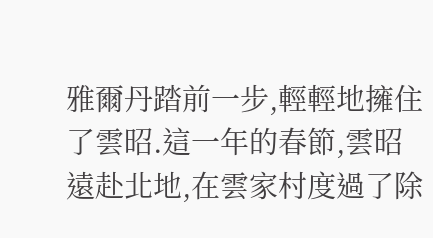雅爾丹踏前一步,輕輕地擁住了雲昭.這一年的春節,雲昭遠赴北地,在雲家村度過了除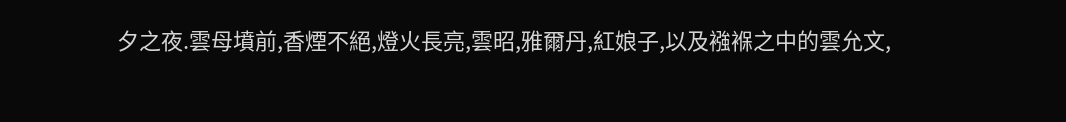夕之夜.雲母墳前,香煙不絕,燈火長亮,雲昭,雅爾丹,紅娘子,以及襁褓之中的雲允文,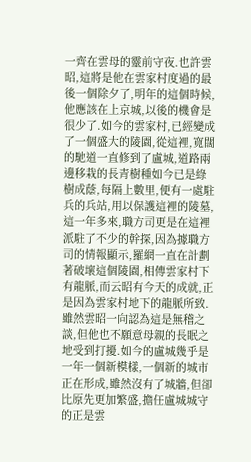一齊在雲母的靈前守夜.也許雲昭,這將是他在雲家村度過的最後一個除夕了,明年的這個時候,他應該在上京城,以後的機會是很少了.如今的雲家村,已經變成了一個盛大的陵園,從這裡,寬闊的馳道一直修到了盧城,道路兩邊移栽的長青樹種如今已是綠樹成蔭,每隔上數里,便有一處駐兵的兵站,用以保護這裡的陵墓,這一年多來,職方司更是在這裡派駐了不少的幹探,因為據職方司的情報顯示,羅網一直在計劃著破壞這個陵園,相傳雲家村下有龍脈,而云昭有今天的成就,正是因為雲家村地下的龍脈所致.雖然雲昭一向認為這是無稽之談,但他也不願意母親的長眠之地受到打擾.如今的盧城幾乎是一年一個新模樣,一個新的城市正在形成,雖然沒有了城牆,但卻比原先更加繁盛,擔任盧城城守的正是雲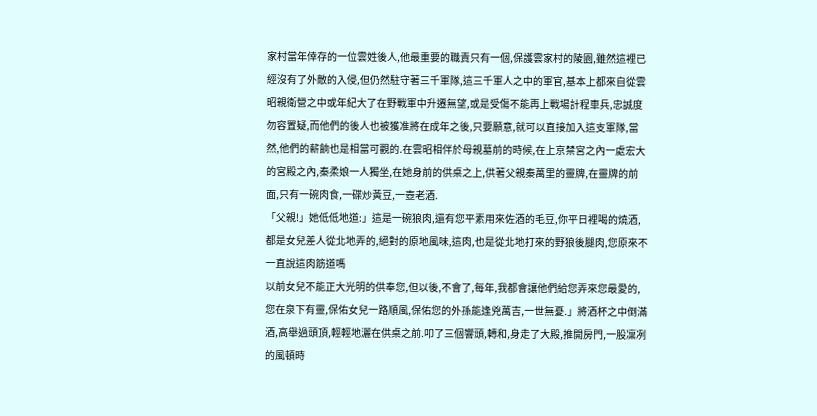家村當年倖存的一位雲姓後人,他最重要的職責只有一個,保護雲家村的陵園,雖然這裡已經沒有了外敵的入侵,但仍然駐守著三千軍隊,這三千軍人之中的軍官,基本上都來自從雲昭親衛營之中或年紀大了在野戰軍中升遷無望,或是受傷不能再上戰場計程車兵,忠誠度勿容置疑,而他們的後人也被獲准將在成年之後,只要願意,就可以直接加入這支軍隊,當然,他們的薪餉也是相當可觀的.在雲昭相伴於母親墓前的時候,在上京禁宮之內一處宏大的宮殿之內,秦柔娘一人獨坐,在她身前的供桌之上,供著父親秦萬里的靈牌,在靈牌的前面,只有一碗肉食,一碟炒黃豆,一壺老酒.
「父親!」她低低地道:」這是一碗狼肉,還有您平素用來佐酒的毛豆,你平日裡喝的燒酒,都是女兒差人從北地弄的,絕對的原地風味,這肉,也是從北地打來的野狼後腿肉,您原來不一直說這肉筋道嗎
以前女兒不能正大光明的供奉您,但以後,不會了,每年,我都會讓他們給您弄來您最愛的,您在泉下有靈,保佑女兒一路順風,保佑您的外孫能逢兇萬吉,一世無憂.」將酒杯之中倒滿酒,高舉過頭頂,輕輕地灑在供桌之前.叩了三個響頭,轉和,身走了大殿,推開房門,一股凜冽的風頓時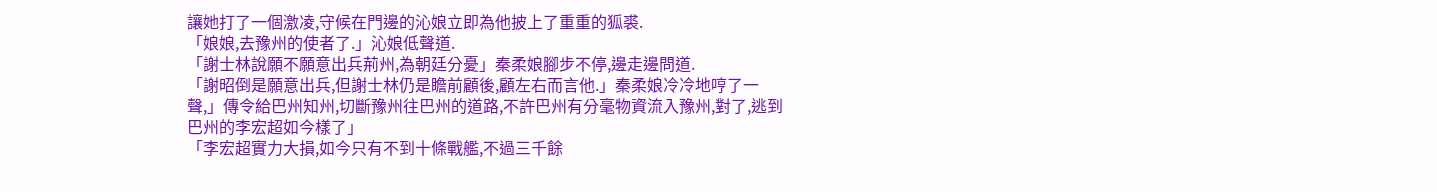讓她打了一個激凌,守候在門邊的沁娘立即為他披上了重重的狐裘.
「娘娘,去豫州的使者了.」沁娘低聲道.
「謝士林說願不願意出兵荊州,為朝廷分憂」秦柔娘腳步不停,邊走邊問道.
「謝昭倒是願意出兵,但謝士林仍是瞻前顧後,顧左右而言他.」秦柔娘冷冷地哼了一聲,」傳令給巴州知州,切斷豫州往巴州的道路,不許巴州有分毫物資流入豫州,對了,逃到巴州的李宏超如今樣了」
「李宏超實力大損,如今只有不到十條戰艦,不過三千餘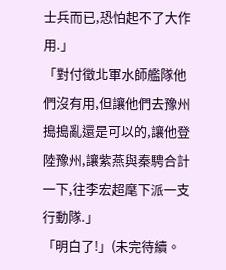士兵而已,恐怕起不了大作用.」
「對付徵北軍水師艦隊他們沒有用,但讓他們去豫州搗搗亂還是可以的,讓他登陸豫州,讓紫燕與秦騁合計一下,往李宏超麾下派一支行動隊.」
「明白了!」(未完待續。